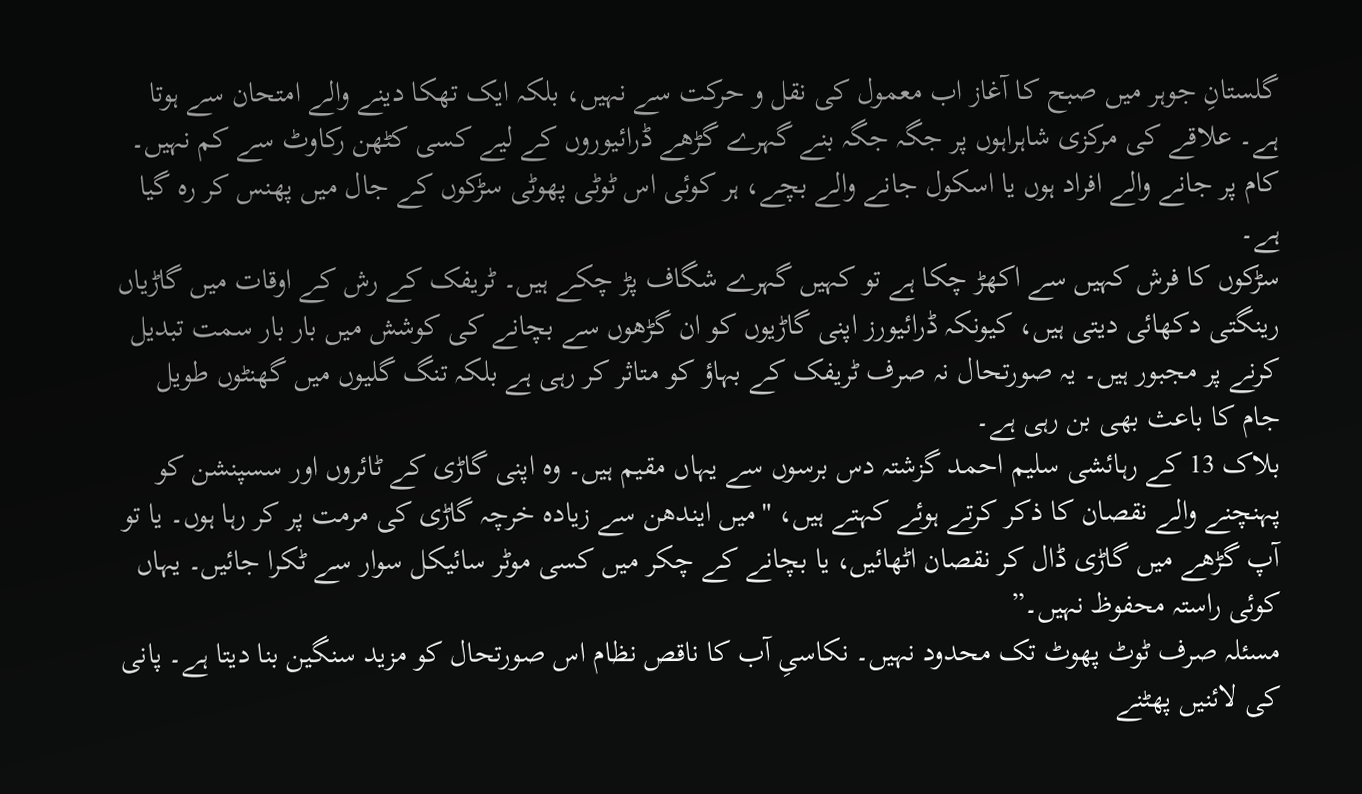گلستانِ جوہر میں صبح کا آغاز اب معمول کی نقل و حرکت سے نہیں، بلکہ ایک تھکا دینے والے امتحان سے ہوتا ہے۔ علاقے کی مرکزی شاہراہوں پر جگہ جگہ بنے گہرے گڑھے ڈرائیوروں کے لیے کسی کٹھن رکاوٹ سے کم نہیں۔ کام پر جانے والے افراد ہوں یا اسکول جانے والے بچے، ہر کوئی اس ٹوٹی پھوٹی سڑکوں کے جال میں پھنس کر رہ گیا ہے۔
سڑکوں کا فرش کہیں سے اکھڑ چکا ہے تو کہیں گہرے شگاف پڑ چکے ہیں۔ ٹریفک کے رش کے اوقات میں گاڑیاں رینگتی دکھائی دیتی ہیں، کیونکہ ڈرائیورز اپنی گاڑیوں کو ان گڑھوں سے بچانے کی کوشش میں بار بار سمت تبدیل کرنے پر مجبور ہیں۔ یہ صورتحال نہ صرف ٹریفک کے بہاؤ کو متاثر کر رہی ہے بلکہ تنگ گلیوں میں گھنٹوں طویل جام کا باعث بھی بن رہی ہے۔
بلاک 13 کے رہائشی سلیم احمد گزشتہ دس برسوں سے یہاں مقیم ہیں۔ وہ اپنی گاڑی کے ٹائروں اور سسپنشن کو پہنچنے والے نقصان کا ذکر کرتے ہوئے کہتے ہیں، "میں ایندھن سے زیادہ خرچہ گاڑی کی مرمت پر کر رہا ہوں۔ یا تو آپ گڑھے میں گاڑی ڈال کر نقصان اٹھائیں، یا بچانے کے چکر میں کسی موٹر سائیکل سوار سے ٹکرا جائیں۔ یہاں کوئی راستہ محفوظ نہیں۔”
مسئلہ صرف ٹوٹ پھوٹ تک محدود نہیں۔ نکاسیِ آب کا ناقص نظام اس صورتحال کو مزید سنگین بنا دیتا ہے۔ پانی کی لائنیں پھٹنے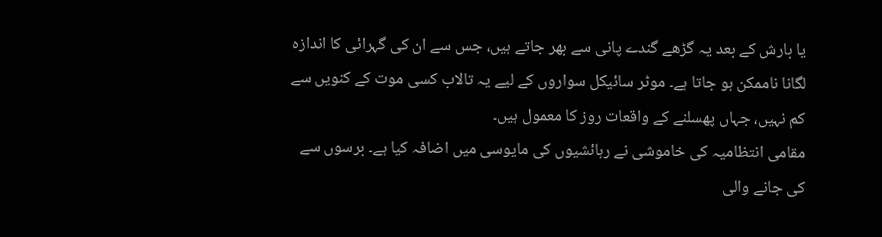یا بارش کے بعد یہ گڑھے گندے پانی سے بھر جاتے ہیں، جس سے ان کی گہرائی کا اندازہ لگانا ناممکن ہو جاتا ہے۔ موٹر سائیکل سواروں کے لیے یہ تالاب کسی موت کے کنویں سے کم نہیں، جہاں پھسلنے کے واقعات روز کا معمول ہیں۔
مقامی انتظامیہ کی خاموشی نے رہائشیوں کی مایوسی میں اضافہ کیا ہے۔ برسوں سے کی جانے والی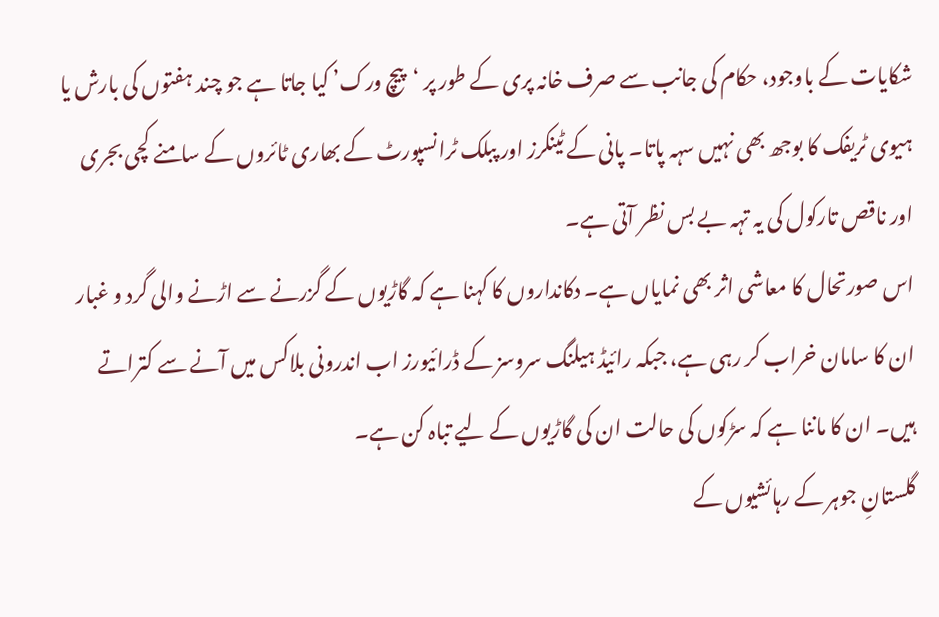شکایات کے باوجود، حکام کی جانب سے صرف خانہ پری کے طور پر ‘پیچ ورک’ کیا جاتا ہے جو چند ہفتوں کی بارش یا ہیوی ٹریفک کا بوجھ بھی نہیں سہہ پاتا۔ پانی کے ٹینکرز اور پبلک ٹرانسپورٹ کے بھاری ٹائروں کے سامنے کچی بجری اور ناقص تارکول کی یہ تہہ بے بس نظر آتی ہے۔
اس صورتحال کا معاشی اثر بھی نمایاں ہے۔ دکانداروں کا کہنا ہے کہ گاڑیوں کے گزرنے سے اڑنے والی گرد و غبار ان کا سامان خراب کر رہی ہے، جبکہ رائیڈ ہیلنگ سروسز کے ڈرائیورز اب اندرونی بلاکس میں آنے سے کتراتے ہیں۔ ان کا ماننا ہے کہ سڑکوں کی حالت ان کی گاڑیوں کے لیے تباہ کن ہے۔
گلستانِ جوہر کے رہائشیوں کے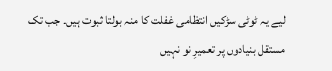لیے یہ ٹوٹی سڑکیں انتظامی غفلت کا منہ بولتا ثبوت ہیں۔ جب تک مستقل بنیادوں پر تعمیرِ نو نہیں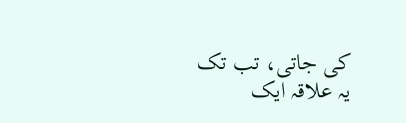کی جاتی، تب تک یہ علاقہ ایک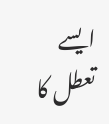ایسے تعطل کا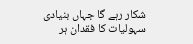شکار رہے گا جہاں بنیادی سہولیات کا فقدان ہر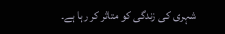شہری کی زندگی کو متاثر کر رہا ہے۔